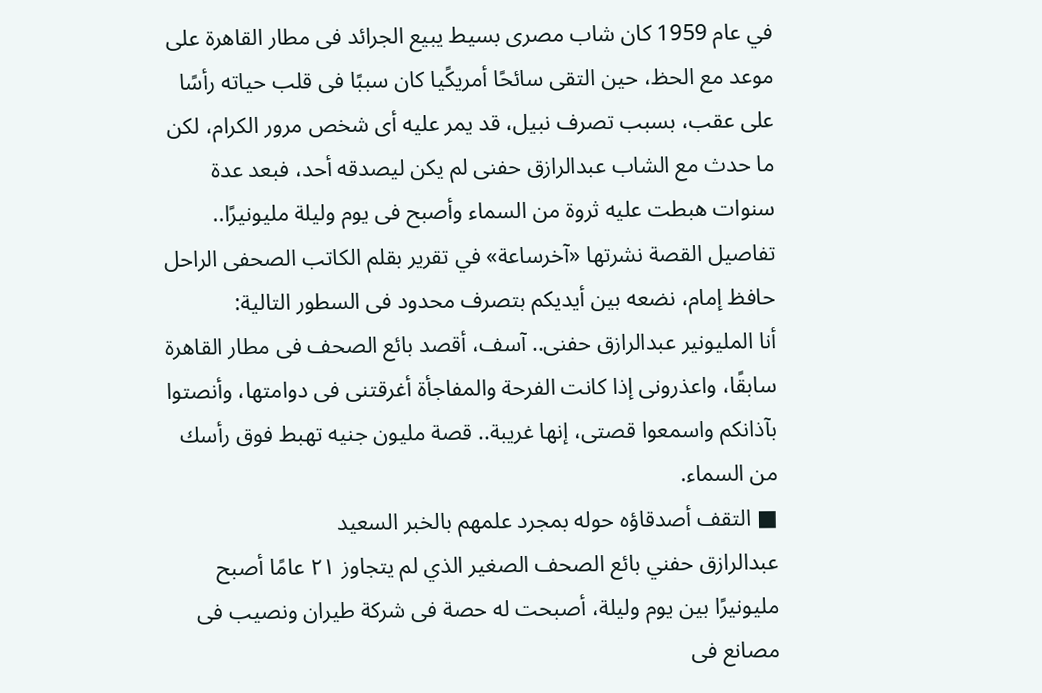في عام 1959 كان شاب مصرى بسيط يبيع الجرائد فى مطار القاهرة على موعد مع الحظ، حين التقى سائحًا أمريكًيا كان سببًا فى قلب حياته رأسًا على عقب، بسبب تصرف نبيل، قد يمر عليه أى شخص مرور الكرام، لكن ما حدث مع الشاب عبدالرازق حفنى لم يكن ليصدقه أحد، فبعد عدة سنوات هبطت عليه ثروة من السماء وأصبح فى يوم وليلة مليونيرًا.. تفاصيل القصة نشرتها «آخرساعة» في تقرير بقلم الكاتب الصحفى الراحل حافظ إمام، نضعه بين أيديكم بتصرف محدود فى السطور التالية:
أنا المليونير عبدالرازق حفنى.. آسف، أقصد بائع الصحف فى مطار القاهرة سابقًا، واعذرونى إذا كانت الفرحة والمفاجأة أغرقتنى فى دوامتها، وأنصتوا بآذانكم واسمعوا قصتى، إنها غريبة.. قصة مليون جنيه تهبط فوق رأسك من السماء.
■ التقف أصدقاؤه حوله بمجرد علمهم بالخبر السعيد
عبدالرازق حفني بائع الصحف الصغير الذي لم يتجاوز ٢١ عامًا أصبح مليونيرًا بين يوم وليلة، أصبحت له حصة فى شركة طيران ونصيب فى مصانع فى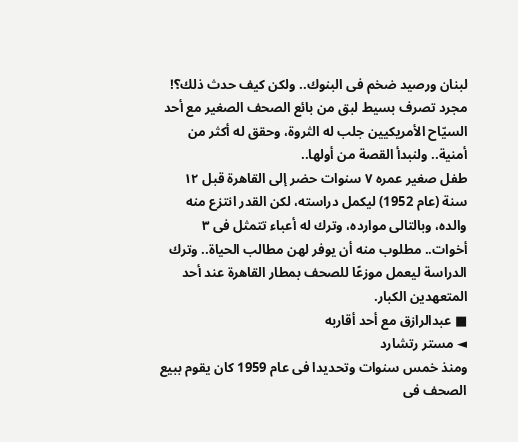لبنان ورصيد ضخم فى البنوك.. ولكن كيف حدث ذلك؟!
مجرد تصرف بسيط لبق من بائع الصحف الصغير مع أحد السيّاح الأمريكيين جلب له الثروة، وحقق له أكثر من أمنية.. ولنبدأ القصة من أولها..
طفل صغير عمره ٧ سنوات حضر إلى القاهرة قبل ١٢ سنة (عام 1952) ليكمل دراسته، لكن القدر انتزع منه والده، وبالتالى موارده، وترك له أعباء تتمثل فى ٣ أخوات.. مطلوب منه أن يوفر لهن مطالب الحياة.. وترك الدراسة ليعمل موزعًا للصحف بمطار القاهرة عند أحد المتعهدين الكبار.
■ عبدالرازق مع أحد أقاربه
◄ مستر رتشارد
ومنذ خمس سنوات وتحديدا فى عام 1959 كان يقوم ببيع الصحف فى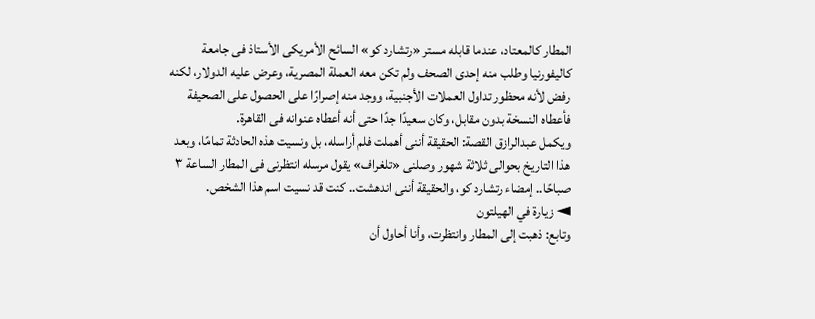المطار كالمعتاد، عندما قابله مستر «رتشارد كو» السائح الأمريكى الأستاذ فى جامعة كاليفورنيا وطلب منه إحدى الصحف ولم تكن معه العملة المصرية، وعرض عليه الدولار، لكنه رفض لأنه محظور تداول العملات الأجنبية، ووجد منه إصرارًا على الحصول على الصحيفة فأعطاه النسخة بدون مقابل، وكان سعيدًا جدًا حتى أنه أعطاه عنوانه فى القاهرة.
ويكمل عبدالرازق القصة: الحقيقة أننى أهملت فلم أراسله، بل ونسيت هذه الحادثة تمامًا، وبعد هذا التاريخ بحوالى ثلاثة شهور وصلنى «تلغراف» يقول مرسله انتظرنى فى المطار الساعة ٣ صباحًا.. إمضاء رتشارد كو، والحقيقة أننى اندهشت.. كنت قد نسيت اسم هذا الشخص.
◄ زيارة في الهيلتون
وتابع: ذهبت إلى المطار وانتظرت، وأنا أحاول أن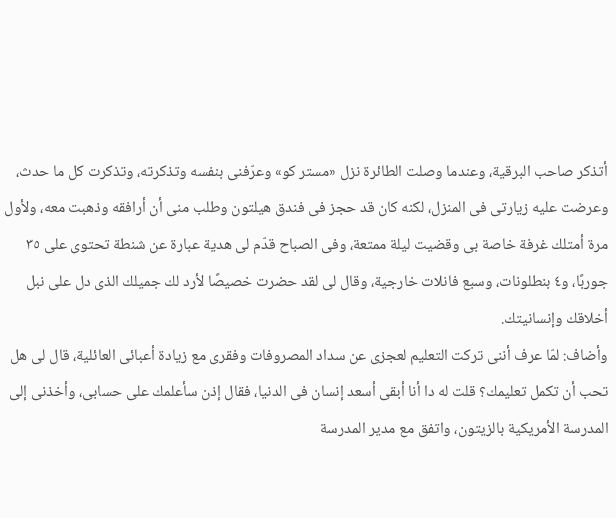أتذكر صاحب البرقية، وعندما وصلت الطائرة نزل «مستر كو» وعرّفنى بنفسه وتذكرته، وتذكرت كل ما حدث، وعرضت عليه زيارتى فى المنزل، لكنه كان قد حجز فى فندق هيلتون وطلب منى أن أرافقه وذهبت معه، ولأول مرة أمتلك غرفة خاصة بى وقضيت ليلة ممتعة، وفى الصباح قدّم لى هدية عبارة عن شنطة تحتوى على ٣٥ جوربًا، و٤ بنطلونات، وسبع فانلات خارجية، وقال لى لقد حضرت خصيصًا لأرد لك جميلك الذى دل على نبل أخلاقك وإنسانيتك.
وأضاف: لمّا عرف أننى تركت التعليم لعجزى عن سداد المصروفات وفقرى مع زيادة أعبائى العائلية، قال لى هل تحب أن تكمل تعليمك؟ قلت له دا أنا أبقى أسعد إنسان فى الدنيا، فقال إذن سأعلمك على حسابى، وأخذنى إلى المدرسة الأمريكية بالزيتون، واتفق مع مدير المدرسة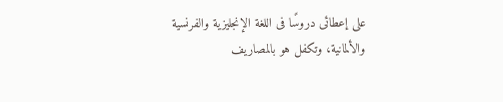على إعطائى دروسًا فى اللغة الإنجليزية والفرنسية والألمانية، وتكفل هو بالمصاريف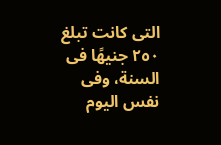التى كانت تبلغ ٢٥٠ جنيهًا فى السنة، وفى نفس اليوم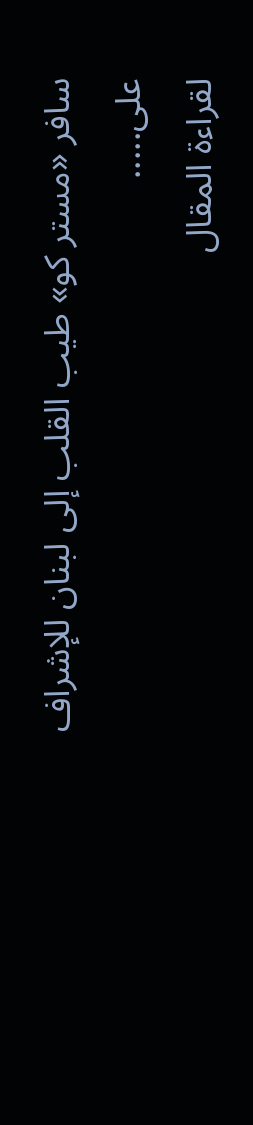سافر «مستر كو» طيب القلب إلى لبنان للإشراف على.....
لقراءة المقال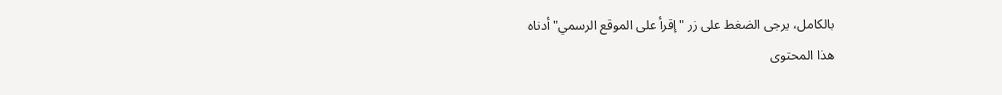بالكامل، يرجى الضغط على زر "إقرأ على الموقع الرسمي" أدناه
هذا المحتوى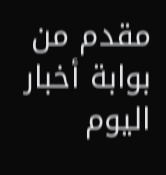مقدم من بوابة أخبار اليوم